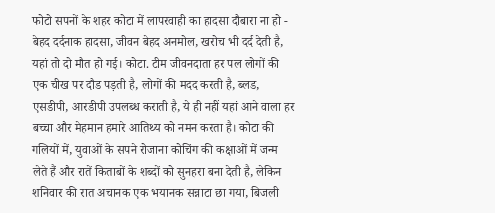फोटो सपनों के शहर कोटा में लापरवाही का हादसा दौबारा ना हो - बेहद दर्दनाक हादसा, जीवन बेहद अनमोल, खरोच भी दर्द देती है, यहां तो दो मौत हो गई। कोटा. टीम जीवनदाता हर पल लोगों की एक चीख पर दौड पड़ती है, लोगों की मदद करती है, ब्लड, एसडीपी, आरडीपी उपलब्ध कराती है, ये ही नहीं यहां आने वाला हर बच्चा और मेहमान हमारे आतिथ्य को नमन करता है। कोटा की गलियों में, युवाओं के सपने रोजाना कोचिंग की कक्षाओं में जन्म लेते हैं और रातें किताबों के शब्दों को सुनहरा बना देती है, लेकिन शनिवार की रात अचानक एक भयानक सन्नाटा छा गया, बिजली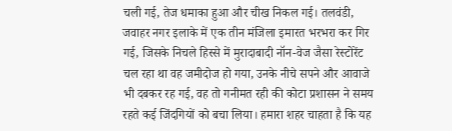चली गई, तेज धमाका हुआ और चीख निकल गई। तलवंडी, जवाहर नगर इलाके में एक तीन मंजिला इमारत भरभरा कर गिर गई, जिसके निचले हिस्से में मुरादाबादी नॉन-वेज जैसा रेस्टोरेंट चल रहा था वह जमीदोज हो गया, उनके नीचे सपने और आवाजे भी दबकर रह गई, वह तो गनीमत रही की कोटा प्रशासन ने समय रहते कई जिंदगियों को बचा लिया। हमारा शहर चाहता है कि यह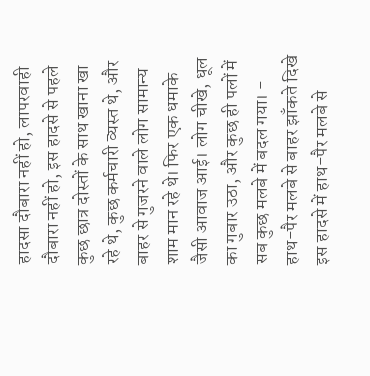हादसा दौबारा नहीं हो, लापरवाही दौबारा नहीं हो, इस हादसे से पहले कुछ छात्र दोस्तों के साथ खाना खा रहे थे, कुछ कर्मचारी व्यस्त थे, और बाहर से गुजरने वाले लोग सामान्य शाम मान रहे थे। फिर एक धमाके जैसी आवाज आई। लोग चीखे, धूल का गुबार उठा, और कुछ ही पलों में सब कुछ मलबे में बदल गया। - हाथ-पैर मलबे से बाहर झाँकते दिखे इस हादसे में हाथ-पैर मलबे से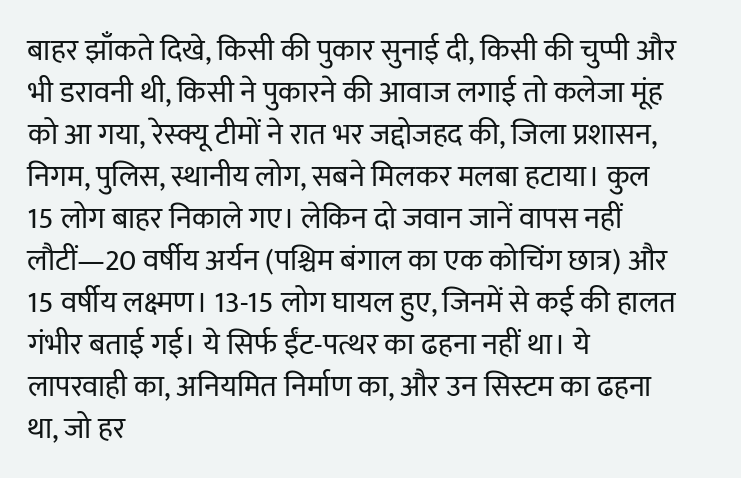बाहर झाँकते दिखे, किसी की पुकार सुनाई दी, किसी की चुप्पी और भी डरावनी थी, किसी ने पुकारने की आवाज लगाई तो कलेजा मूंह को आ गया, रेस्क्यू टीमों ने रात भर जद्दोजहद की, जिला प्रशासन, निगम, पुलिस, स्थानीय लोग, सबने मिलकर मलबा हटाया। कुल 15 लोग बाहर निकाले गए। लेकिन दो जवान जानें वापस नहीं लौटीं—20 वर्षीय अर्यन (पश्चिम बंगाल का एक कोचिंग छात्र) और 15 वर्षीय लक्ष्मण। 13-15 लोग घायल हुए, जिनमें से कई की हालत गंभीर बताई गई। ये सिर्फ ईंट-पत्थर का ढहना नहीं था। ये लापरवाही का, अनियमित निर्माण का, और उन सिस्टम का ढहना था, जो हर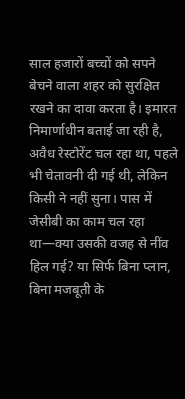साल हजारों बच्चों को सपने बेचने वाला शहर को सुरक्षित रखने का दावा करता है। इमारत निमार्णाधीन बताई जा रही है, अवैध रेस्टोरेंट चल रहा था, पहले भी चेतावनी दी गई थी, लेकिन किसी ने नहीं सुना। पास में जेसीबी का काम चल रहा था—क्या उसकी वजह से नींव हिल गई? या सिर्फ बिना प्लान, बिना मजबूती के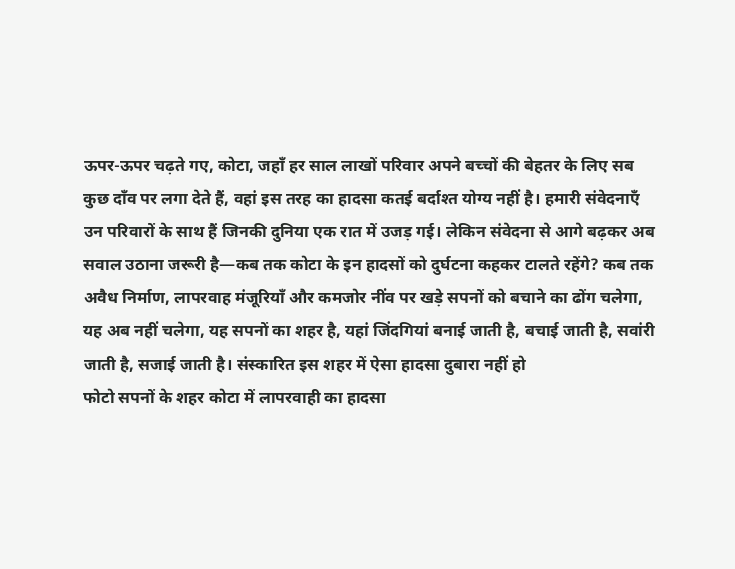ऊपर-ऊपर चढ़ते गए, कोटा, जहाँ हर साल लाखों परिवार अपने बच्चों की बेहतर के लिए सब कुछ दाँव पर लगा देते हैं, वहां इस तरह का हादसा कतई बर्दाश्त योग्य नहीं है। हमारी संवेदनाएँ उन परिवारों के साथ हैं जिनकी दुनिया एक रात में उजड़ गई। लेकिन संवेदना से आगे बढ़कर अब सवाल उठाना जरूरी है—कब तक कोटा के इन हादसों को दुर्घटना कहकर टालते रहेंगे? कब तक अवैध निर्माण, लापरवाह मंजूरियाँ और कमजोर नींव पर खड़े सपनों को बचाने का ढोंग चलेगा, यह अब नहीं चलेगा, यह सपनों का शहर है, यहां जिंदगियां बनाई जाती है, बचाई जाती है, सवांरी जाती है, सजाई जाती है। संस्कारित इस शहर में ऐसा हादसा दुबारा नहीं हो
फोटो सपनों के शहर कोटा में लापरवाही का हादसा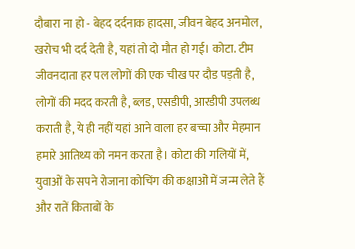दौबारा ना हो - बेहद दर्दनाक हादसा, जीवन बेहद अनमोल, खरोच भी दर्द देती है, यहां तो दो मौत हो गई। कोटा. टीम जीवनदाता हर पल लोगों की एक चीख पर दौड पड़ती है, लोगों की मदद करती है, ब्लड, एसडीपी, आरडीपी उपलब्ध कराती है, ये ही नहीं यहां आने वाला हर बच्चा और मेहमान हमारे आतिथ्य को नमन करता है। कोटा की गलियों में, युवाओं के सपने रोजाना कोचिंग की कक्षाओं में जन्म लेते हैं और रातें किताबों के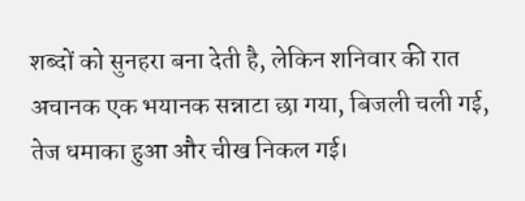शब्दों को सुनहरा बना देती है, लेकिन शनिवार की रात अचानक एक भयानक सन्नाटा छा गया, बिजली चली गई, तेज धमाका हुआ और चीख निकल गई।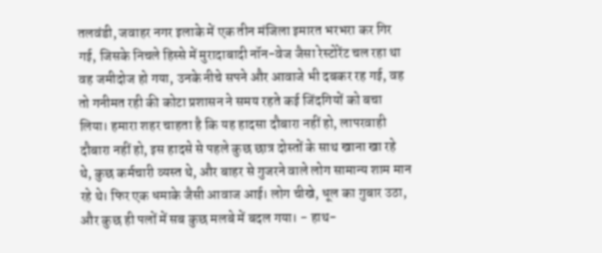तलवंडी, जवाहर नगर इलाके में एक तीन मंजिला इमारत भरभरा कर गिर गई, जिसके निचले हिस्से में मुरादाबादी नॉन-वेज जैसा रेस्टोरेंट चल रहा था वह जमीदोज हो गया, उनके नीचे सपने और आवाजे भी दबकर रह गई, वह तो गनीमत रही की कोटा प्रशासन ने समय रहते कई जिंदगियों को बचा लिया। हमारा शहर चाहता है कि यह हादसा दौबारा नहीं हो, लापरवाही दौबारा नहीं हो, इस हादसे से पहले कुछ छात्र दोस्तों के साथ खाना खा रहे थे, कुछ कर्मचारी व्यस्त थे, और बाहर से गुजरने वाले लोग सामान्य शाम मान रहे थे। फिर एक धमाके जैसी आवाज आई। लोग चीखे, धूल का गुबार उठा, और कुछ ही पलों में सब कुछ मलबे में बदल गया। - हाथ-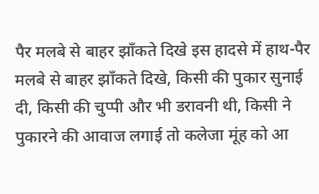पैर मलबे से बाहर झाँकते दिखे इस हादसे में हाथ-पैर मलबे से बाहर झाँकते दिखे, किसी की पुकार सुनाई दी, किसी की चुप्पी और भी डरावनी थी, किसी ने पुकारने की आवाज लगाई तो कलेजा मूंह को आ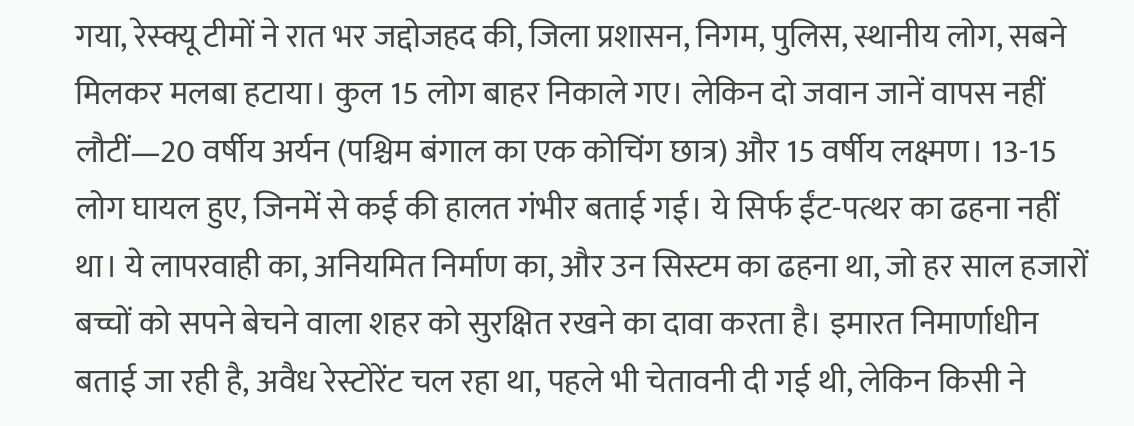गया, रेस्क्यू टीमों ने रात भर जद्दोजहद की, जिला प्रशासन, निगम, पुलिस, स्थानीय लोग, सबने मिलकर मलबा हटाया। कुल 15 लोग बाहर निकाले गए। लेकिन दो जवान जानें वापस नहीं लौटीं—20 वर्षीय अर्यन (पश्चिम बंगाल का एक कोचिंग छात्र) और 15 वर्षीय लक्ष्मण। 13-15 लोग घायल हुए, जिनमें से कई की हालत गंभीर बताई गई। ये सिर्फ ईंट-पत्थर का ढहना नहीं था। ये लापरवाही का, अनियमित निर्माण का, और उन सिस्टम का ढहना था, जो हर साल हजारों बच्चों को सपने बेचने वाला शहर को सुरक्षित रखने का दावा करता है। इमारत निमार्णाधीन बताई जा रही है, अवैध रेस्टोरेंट चल रहा था, पहले भी चेतावनी दी गई थी, लेकिन किसी ने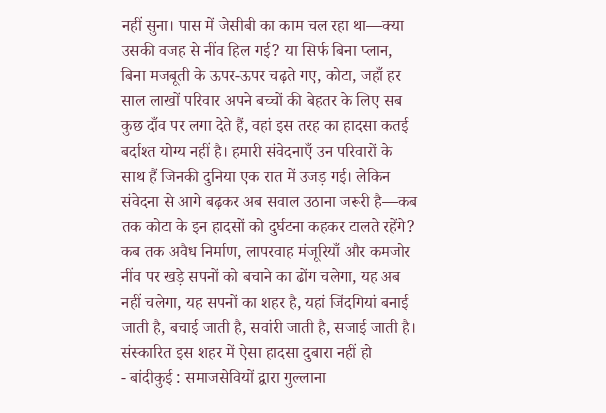नहीं सुना। पास में जेसीबी का काम चल रहा था—क्या उसकी वजह से नींव हिल गई? या सिर्फ बिना प्लान, बिना मजबूती के ऊपर-ऊपर चढ़ते गए, कोटा, जहाँ हर साल लाखों परिवार अपने बच्चों की बेहतर के लिए सब कुछ दाँव पर लगा देते हैं, वहां इस तरह का हादसा कतई बर्दाश्त योग्य नहीं है। हमारी संवेदनाएँ उन परिवारों के साथ हैं जिनकी दुनिया एक रात में उजड़ गई। लेकिन संवेदना से आगे बढ़कर अब सवाल उठाना जरूरी है—कब तक कोटा के इन हादसों को दुर्घटना कहकर टालते रहेंगे? कब तक अवैध निर्माण, लापरवाह मंजूरियाँ और कमजोर नींव पर खड़े सपनों को बचाने का ढोंग चलेगा, यह अब नहीं चलेगा, यह सपनों का शहर है, यहां जिंदगियां बनाई जाती है, बचाई जाती है, सवांरी जाती है, सजाई जाती है। संस्कारित इस शहर में ऐसा हादसा दुबारा नहीं हो
- बांदीकुई : समाजसेवियों द्वारा गुल्लाना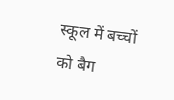स्कूल में बच्चों को बैग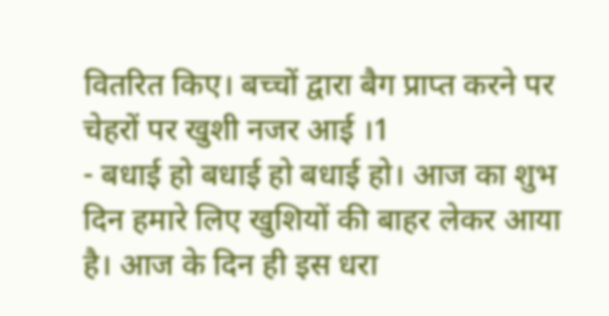वितरित किए। बच्चों द्वारा बैग प्राप्त करने पर चेहरों पर खुशी नजर आई ।1
- बधाई हो बधाई हो बधाई हो। आज का शुभ दिन हमारे लिए खुशियों की बाहर लेकर आया है। आज के दिन ही इस धरा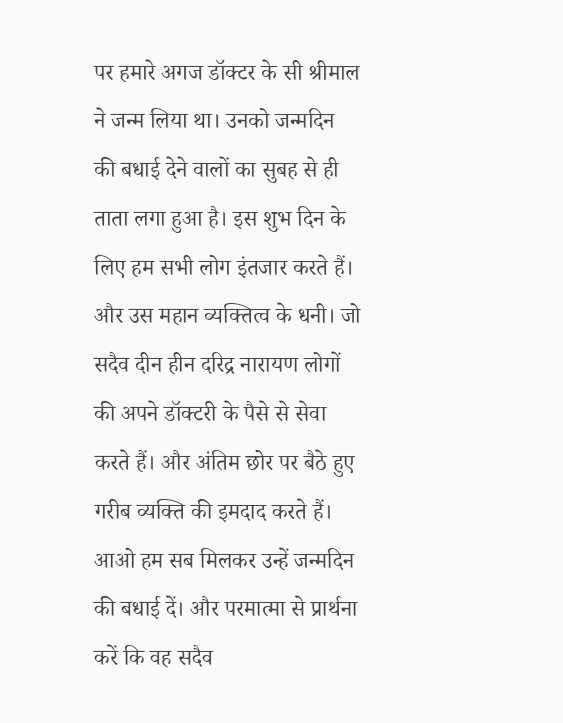पर हमारे अगज डॉक्टर के सी श्रीमाल ने जन्म लिया था। उनको जन्मदिन की बधाई देने वालों का सुबह से ही ताता लगा हुआ है। इस शुभ दिन के लिए हम सभी लोग इंतजार करते हैं। और उस महान व्यक्तित्व के धनी। जो सदैव दीन हीन दरिद्र नारायण लोगों की अपने डॉक्टरी के पैसे से सेवा करते हैं। और अंतिम छोर पर बैठे हुए गरीब व्यक्ति की इमदाद करते हैं। आओ हम सब मिलकर उन्हें जन्मदिन की बधाई दें। और परमात्मा से प्रार्थना करें कि वह सदैव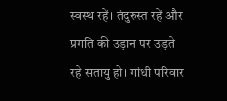स्वस्थ रहें। तंदुरुस्त रहें और प्रगति की उड़ान पर उड़ते रहे सतायु हो। गांधी परिवार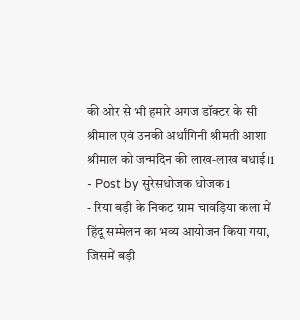की ओर से भी हमारे अगज डॉक्टर के सी श्रीमाल एवं उनकी अर्धांगिनी श्रीमती आशा श्रीमाल को जन्मदिन की लाख-लाख बधाई।1
- Post by सुरेसधोजक धोजक1
- रिया बड़ी के निकट ग्राम चावड़िया कला में हिंदू सम्मेलन का भव्य आयोजन किया गया, जिसमें बड़ी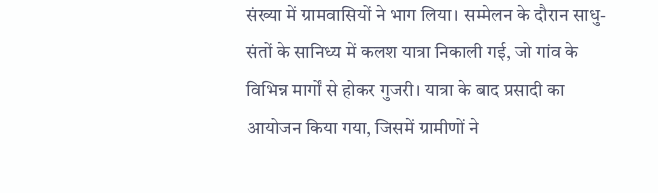संख्या में ग्रामवासियों ने भाग लिया। सम्मेलन के दौरान साधु-संतों के सानिध्य में कलश यात्रा निकाली गई, जो गांव के विभिन्न मार्गों से होकर गुजरी। यात्रा के बाद प्रसादी का आयोजन किया गया, जिसमें ग्रामीणों ने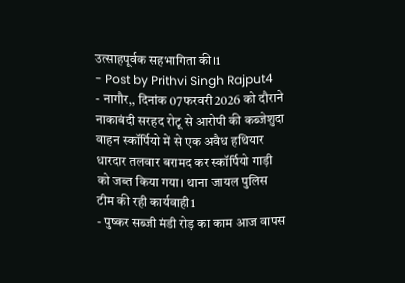उत्साहपूर्वक सहभागिता की।1
- Post by Prithvi Singh Rajput4
- नागौर,, दिनांक 07फरवरी2026 को दौराने नाकाबंदी सरहद रोटू से आरोपी की कब्जेशुदा वाहन स्कॉर्पियो में से एक अवैध हथियार धारदार तलवार बरामद कर स्कॉर्पियो गाड़ी को जब्त किया गया। थाना जायल पुलिस टीम की रही कार्यवाही1
- पुष्कर सब्जी मंडी रोड़ का काम आज वापस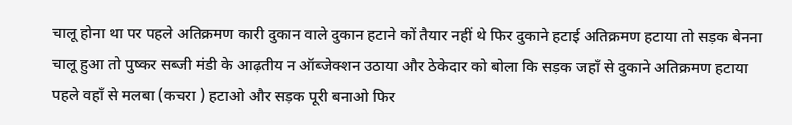चालू होना था पर पहले अतिक्रमण कारी दुकान वाले दुकान हटाने कों तैयार नहीं थे फिर दुकाने हटाई अतिक्रमण हटाया तो सड़क बेनना चालू हुआ तो पुष्कर सब्जी मंडी के आढ़तीय न ऑब्जेक्शन उठाया और ठेकेदार को बोला कि सड़क जहाँ से दुकाने अतिक्रमण हटाया पहले वहाँ से मलबा (कचरा ) हटाओ और सड़क पूरी बनाओ फिर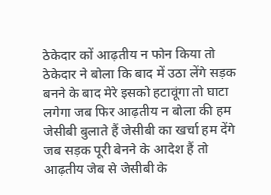ठेकेदार कों आढ़तीय न फोन किया तो ठेकेदार ने बोला कि बाद में उठा लेंगे सड़क बनने के बाद मेरे इसको हटावूंगा तो घाटा लगेगा जब फिर आढ़तीय न बोला की हम जेसीबी बुलाते हैं जेसीबी का खर्चा हम देंगे जब सड़क पूरी बेनने के आदेश हैं तो आढ़तीय जेब से जेसीबी के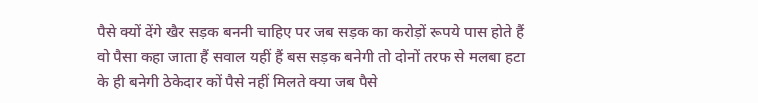पैसे क्यों देंगे खैर सड़क बननी चाहिए पर जब सड़क का करोड़ों रूपये पास होते हैं वो पैसा कहा जाता हैं सवाल यहीं हैं बस सड़क बनेगी तो दोनों तरफ से मलबा हटा के ही बनेगी ठेकेदार कों पैसे नहीं मिलते क्या जब पैसे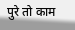पुरे तो काम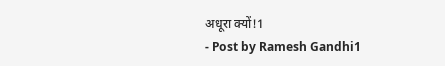अधूरा क्यों!1
- Post by Ramesh Gandhi1